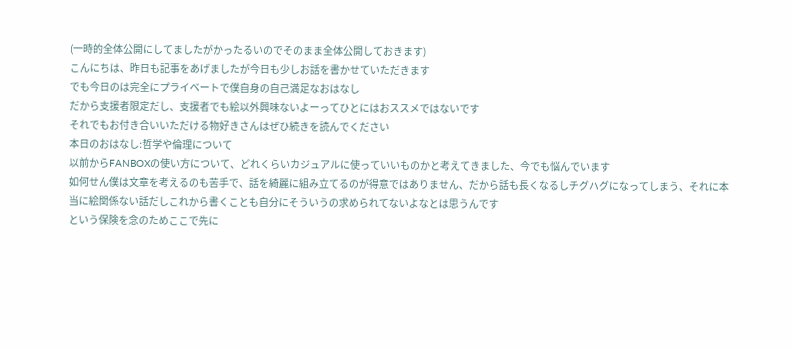(一時的全体公開にしてましたがかったるいのでそのまま全体公開しておきます)
こんにちは、昨日も記事をあげましたが今日も少しお話を書かせていただきます
でも今日のは完全にプライベートで僕自身の自己満足なおはなし
だから支援者限定だし、支援者でも絵以外興味ないよーってひとにはおススメではないです
それでもお付き合いいただける物好きさんはぜひ続きを読んでください
本日のおはなし:哲学や倫理について
以前からFANBOXの使い方について、どれくらいカジュアルに使っていいものかと考えてきました、今でも悩んでいます
如何せん僕は文章を考えるのも苦手で、話を綺麗に組み立てるのが得意ではありません、だから話も長くなるしチグハグになってしまう、それに本当に絵関係ない話だしこれから書くことも自分にそういうの求められてないよなとは思うんです
という保険を念のためここで先に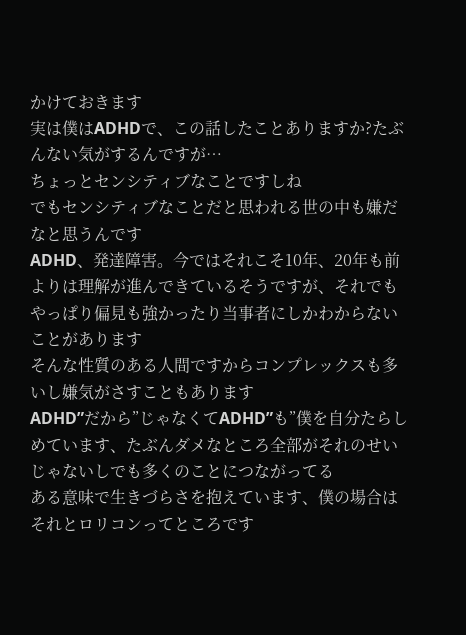かけておきます
実は僕はADHDで、この話したことありますか?たぶんない気がするんですが…
ちょっとセンシティブなことですしね
でもセンシティブなことだと思われる世の中も嫌だなと思うんです
ADHD、発達障害。今ではそれこそ10年、20年も前よりは理解が進んできているそうですが、それでもやっぱり偏見も強かったり当事者にしかわからないことがあります
そんな性質のある人間ですからコンプレックスも多いし嫌気がさすこともあります
ADHD”だから”じゃなくてADHD”も”僕を自分たらしめています、たぶんダメなところ全部がそれのせいじゃないしでも多くのことにつながってる
ある意味で生きづらさを抱えています、僕の場合はそれとロリコンってところです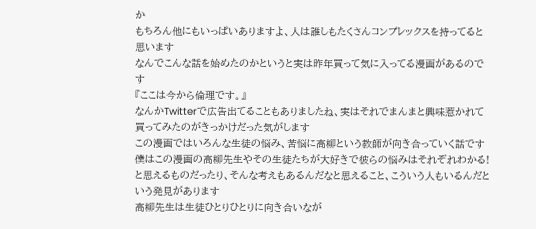か
もちろん他にもいっぱいありますよ、人は誰しもたくさんコンプレックスを持ってると思います
なんでこんな話を始めたのかというと実は昨年買って気に入ってる漫画があるのです
『ここは今から倫理です。』
なんかTwitterで広告出てることもありましたね、実はそれでまんまと興味惹かれて買ってみたのがきっかけだった気がします
この漫画ではいろんな生徒の悩み、苦悩に高柳という教師が向き合っていく話です
僕はこの漫画の高柳先生やその生徒たちが大好きで彼らの悩みはそれぞれわかる!と思えるものだったり、そんな考えもあるんだなと思えること、こういう人もいるんだという発見があります
高柳先生は生徒ひとりひとりに向き合いなが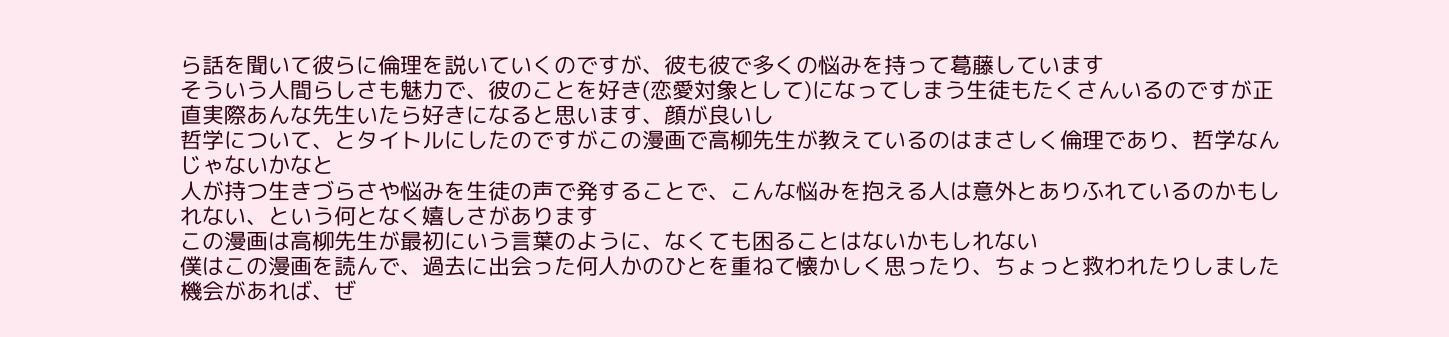ら話を聞いて彼らに倫理を説いていくのですが、彼も彼で多くの悩みを持って葛藤しています
そういう人間らしさも魅力で、彼のことを好き(恋愛対象として)になってしまう生徒もたくさんいるのですが正直実際あんな先生いたら好きになると思います、顔が良いし
哲学について、とタイトルにしたのですがこの漫画で高柳先生が教えているのはまさしく倫理であり、哲学なんじゃないかなと
人が持つ生きづらさや悩みを生徒の声で発することで、こんな悩みを抱える人は意外とありふれているのかもしれない、という何となく嬉しさがあります
この漫画は高柳先生が最初にいう言葉のように、なくても困ることはないかもしれない
僕はこの漫画を読んで、過去に出会った何人かのひとを重ねて懐かしく思ったり、ちょっと救われたりしました
機会があれば、ぜ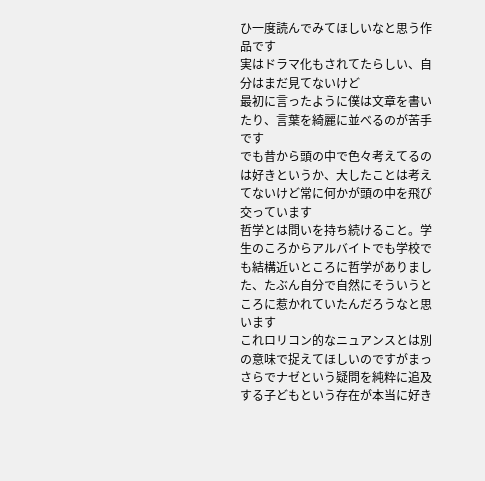ひ一度読んでみてほしいなと思う作品です
実はドラマ化もされてたらしい、自分はまだ見てないけど
最初に言ったように僕は文章を書いたり、言葉を綺麗に並べるのが苦手です
でも昔から頭の中で色々考えてるのは好きというか、大したことは考えてないけど常に何かが頭の中を飛び交っています
哲学とは問いを持ち続けること。学生のころからアルバイトでも学校でも結構近いところに哲学がありました、たぶん自分で自然にそういうところに惹かれていたんだろうなと思います
これロリコン的なニュアンスとは別の意味で捉えてほしいのですがまっさらでナゼという疑問を純粋に追及する子どもという存在が本当に好き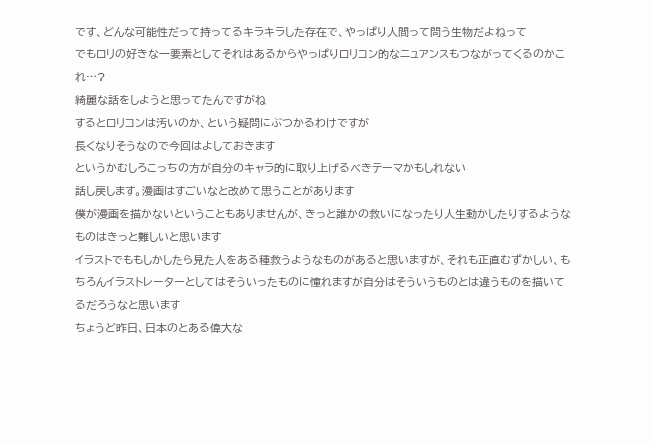です、どんな可能性だって持ってるキラキラした存在で、やっぱり人間って問う生物だよねって
でもロリの好きな一要素としてそれはあるからやっぱりロリコン的なニュアンスもつながってくるのかこれ…?
綺麗な話をしようと思ってたんですがね
するとロリコンは汚いのか、という疑問にぶつかるわけですが
長くなりそうなので今回はよしておきます
というかむしろこっちの方が自分のキャラ的に取り上げるべきテーマかもしれない
話し戻します。漫画はすごいなと改めて思うことがあります
僕が漫画を描かないということもありませんが、きっと誰かの救いになったり人生動かしたりするようなものはきっと難しいと思います
イラストでももしかしたら見た人をある種救うようなものがあると思いますが、それも正直むずかしい、もちろんイラストレーターとしてはそういったものに憧れますが自分はそういうものとは違うものを描いてるだろうなと思います
ちょうど昨日、日本のとある偉大な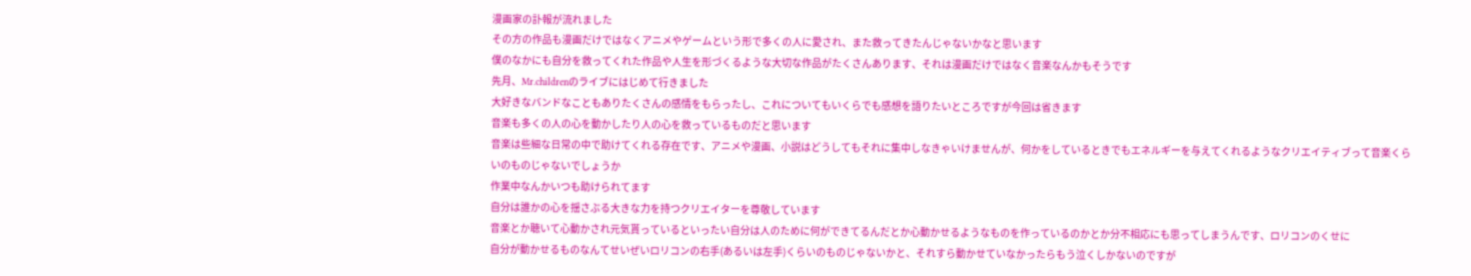漫画家の訃報が流れました
その方の作品も漫画だけではなくアニメやゲームという形で多くの人に愛され、また救ってきたんじゃないかなと思います
僕のなかにも自分を救ってくれた作品や人生を形づくるような大切な作品がたくさんあります、それは漫画だけではなく音楽なんかもそうです
先月、Mr.childrenのライブにはじめて行きました
大好きなバンドなこともありたくさんの感情をもらったし、これについてもいくらでも感想を語りたいところですが今回は省きます
音楽も多くの人の心を動かしたり人の心を救っているものだと思います
音楽は些細な日常の中で助けてくれる存在です、アニメや漫画、小説はどうしてもそれに集中しなきゃいけませんが、何かをしているときでもエネルギーを与えてくれるようなクリエイティブって音楽くらいのものじゃないでしょうか
作業中なんかいつも助けられてます
自分は誰かの心を揺さぶる大きな力を持つクリエイターを尊敬しています
音楽とか聴いて心動かされ元気貰っているといったい自分は人のために何ができてるんだとか心動かせるようなものを作っているのかとか分不相応にも思ってしまうんです、ロリコンのくせに
自分が動かせるものなんてせいぜいロリコンの右手(あるいは左手)くらいのものじゃないかと、それすら動かせていなかったらもう泣くしかないのですが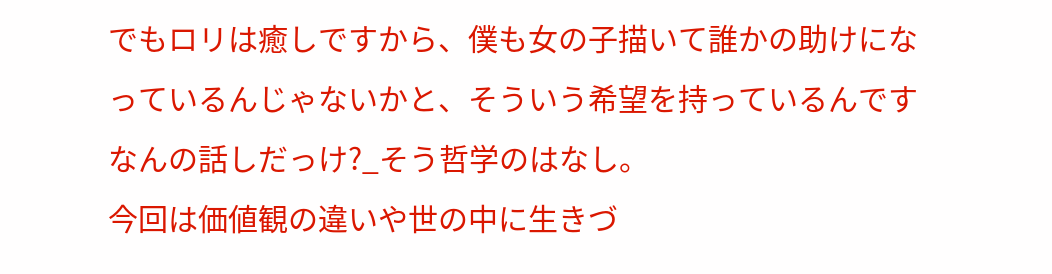でもロリは癒しですから、僕も女の子描いて誰かの助けになっているんじゃないかと、そういう希望を持っているんです
なんの話しだっけ?_そう哲学のはなし。
今回は価値観の違いや世の中に生きづ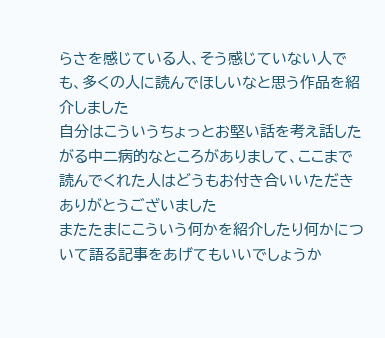らさを感じている人、そう感じていない人でも、多くの人に読んでほしいなと思う作品を紹介しました
自分はこういうちょっとお堅い話を考え話したがる中二病的なところがありまして、ここまで読んでくれた人はどうもお付き合いいただきありがとうございました
またたまにこういう何かを紹介したり何かについて語る記事をあげてもいいでしょうか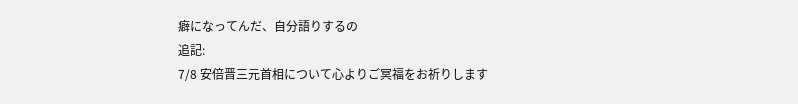癖になってんだ、自分語りするの
追記:
7/8 安倍晋三元首相について心よりご冥福をお祈りします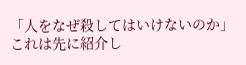「人をなぜ殺してはいけないのか」
これは先に紹介し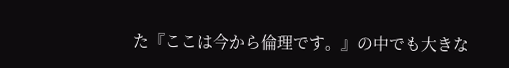た『ここは今から倫理です。』の中でも大きな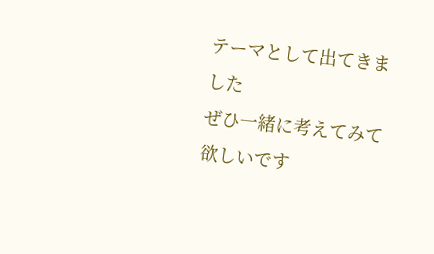テーマとして出てきました
ぜひ一緒に考えてみて欲しいです